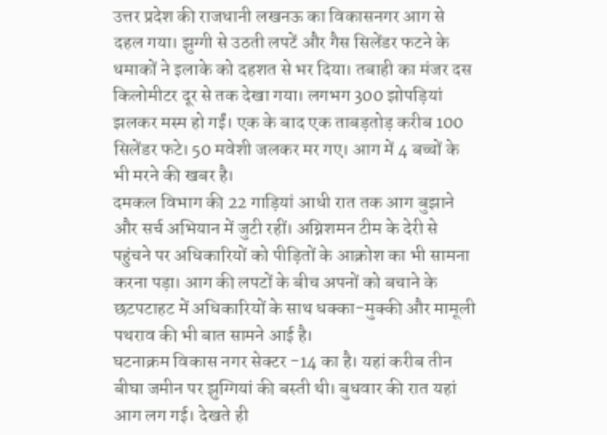उत्तर प्रदेश की राजधानी लखनऊ का विकासनगर आग से दहल गया। झुग्गी से उठती लपटें और गैस सिलेंडर फटने के धमाकों ने इलाके को दहशत से भर दिया। तबाही का मंजर दस किलोमीटर दूर से तक देखा गया। लगभग 300 झोपड़ियां झलकर मस्म हो गईं। एक के बाद एक ताबड़तोड़ करीब 100 सिलेंडर फटे। 50 मवेशी जलकर मर गए। आग में 4 बच्चों के भी मरने की खबर है।
दमकल विभाग की 22 गाड़ियां आधी रात तक आग बुझाने और सर्च अभियान में जुटी रहीं। अग्निशमन टीम के देरी से पहुंचने पर अधिकारियों को पीड़ितों के आक्रोश का भी सामना करना पड़ा। आग की लपटों के बीच अपनों को बचाने के छटपटाहट में अधिकारियों के साथ धक्का-मुक्की और मामूली पथराव की भी बात सामने आई है।
घटनाक्रम विकास नगर सेक्टर -14 का है। यहां करीब तीन बीघा जमीन पर झुग्गियां की बस्ती थी। बुधवार की रात यहां आग लग गई। देखते ही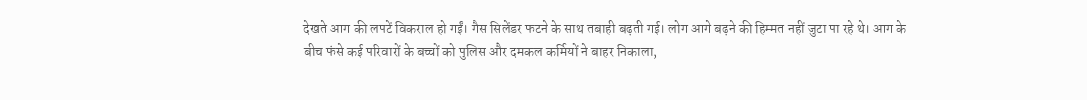देखते आग की लपटें विकराल हो गईं। गैस सिलेंडर फटने के साथ तबाही बढ़ती गई। लोग आगे बढ़ने की हिम्मत नहीं जुटा पा रहे थे। आग के बीच फंसे कई परिवारों के बच्चों को पुलिस और दमकल कर्मियों ने बाहर निकाला,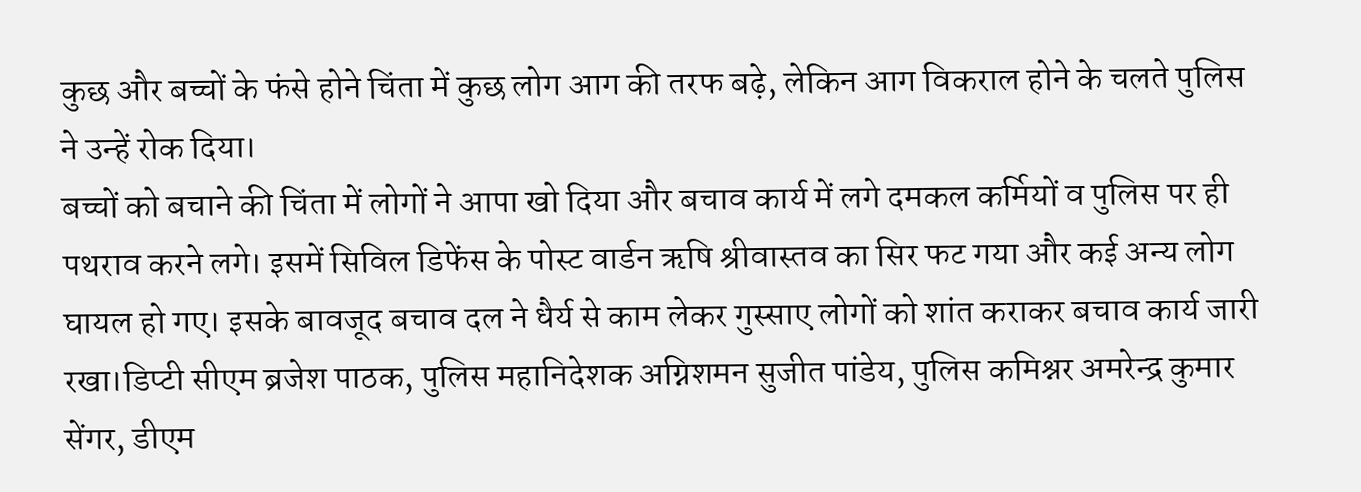कुछ और बच्चों के फंसे होने चिंता में कुछ लोग आग की तरफ बढ़े, लेकिन आग विकराल होने के चलते पुलिस ने उन्हें रोक दिया।
बच्चों को बचाने की चिंता में लोगों ने आपा खो दिया और बचाव कार्य में लगे दमकल कर्मियों व पुलिस पर ही पथराव करने लगे। इसमें सिविल डिफेंस के पोस्ट वार्डन ऋषि श्रीवास्तव का सिर फट गया और कई अन्य लोग घायल हो गए। इसके बावजूद बचाव दल ने धैर्य से काम लेकर गुस्साए लोगों को शांत कराकर बचाव कार्य जारी रखा।डिप्टी सीएम ब्रजेश पाठक, पुलिस महानिदेशक अग्निशमन सुजीत पांडेय, पुलिस कमिश्नर अमरेन्द्र कुमार सेंगर, डीएम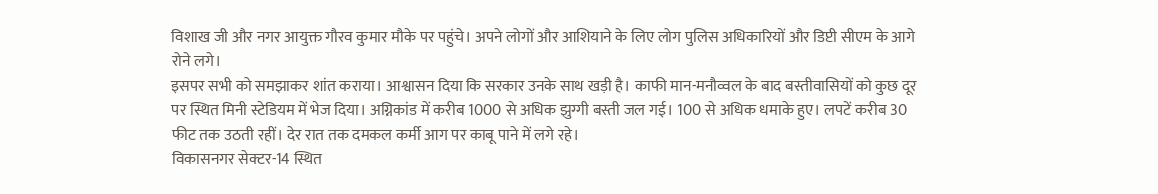विशाख जी और नगर आयुक्त गौरव कुमार मौके पर पहुंचे। अपने लोगों और आशियाने के लिए लोग पुलिस अधिकारियों और डिप्टी सीएम के आगे रोने लगे।
इसपर सभी को समझाकर शांत कराया। आश्वासन दिया कि सरकार उनके साथ खड़ी है। काफी मान-मनौव्वल के बाद बस्तीवासियों को कुछ दूर पर स्थित मिनी स्टेडियम में भेज दिया। अग्निकांड में करीब 1000 से अधिक झुग्गी बस्ती जल गई। 100 से अधिक धमाके हुए। लपटें करीब 30 फीट तक उठती रहीं। देर रात तक दमकल कर्मी आग पर काबू पाने में लगे रहे।
विकासनगर सेक्टर-14 स्थित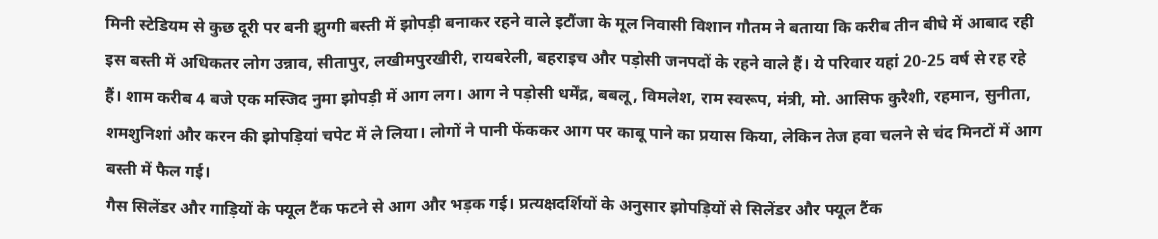मिनी स्टेडियम से कुछ दूरी पर बनी झुग्गी बस्ती में झोपड़ी बनाकर रहने वाले इटौंजा के मूल निवासी विशान गौतम ने बताया कि करीब तीन बीघे में आबाद रही इस बस्ती में अधिकतर लोग उन्नाव, सीतापुर, लखीमपुरखीरी, रायबरेली, बहराइच और पड़ोसी जनपदों के रहने वाले हैं। ये परिवार यहां 20-25 वर्ष से रह रहे हैं। शाम करीब 4 बजे एक मस्जिद नुमा झोपड़ी में आग लग। आग ने पड़ोसी धर्मेंद्र, बबलू, विमलेश, राम स्वरूप, मंत्री, मो. आसिफ कुरैशी, रहमान, सुनीता, शमशुनिशां और करन की झोपड़ियां चपेट में ले लिया। लोगों ने पानी फेंककर आग पर काबू पाने का प्रयास किया, लेकिन तेज हवा चलने से चंद मिनटों में आग बस्ती में फैल गई।
गैस सिलेंडर और गाड़ियों के फ्यूल टैंक फटने से आग और भड़क गई। प्रत्यक्षदर्शियों के अनुसार झोपड़ियों से सिलेंडर और फ्यूल टैंक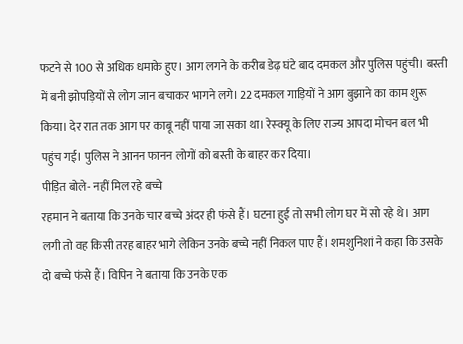फटने से 100 से अधिक धमाके हुए। आग लगने के करीब डेढ़ घंटे बाद दमकल और पुलिस पहुंची। बस्ती में बनी झोपड़ियों से लोग जान बचाकर भागने लगे। 22 दमकल गाड़ियों ने आग बुझाने का काम शुरू किया। देर रात तक आग पर काबू नहीं पाया जा सका था। रेस्क्यू के लिए राज्य आपदा मोचन बल भी पहुंच गई। पुलिस ने आनन फानन लोगों को बस्ती के बाहर कर दिया।
पीड़ित बोले- नहीं मिल रहे बच्चे
रहमान ने बताया कि उनके चार बच्चे अंदर ही फंसे हैं। घटना हुई तो सभी लोग घर में सो रहे थे। आग लगी तो वह किसी तरह बाहर भागे लेकिन उनके बच्चे नहीं निकल पाए हैं। शमशुनिशां ने कहा कि उसके दो बच्चे फंसे हैं। विपिन ने बताया कि उनके एक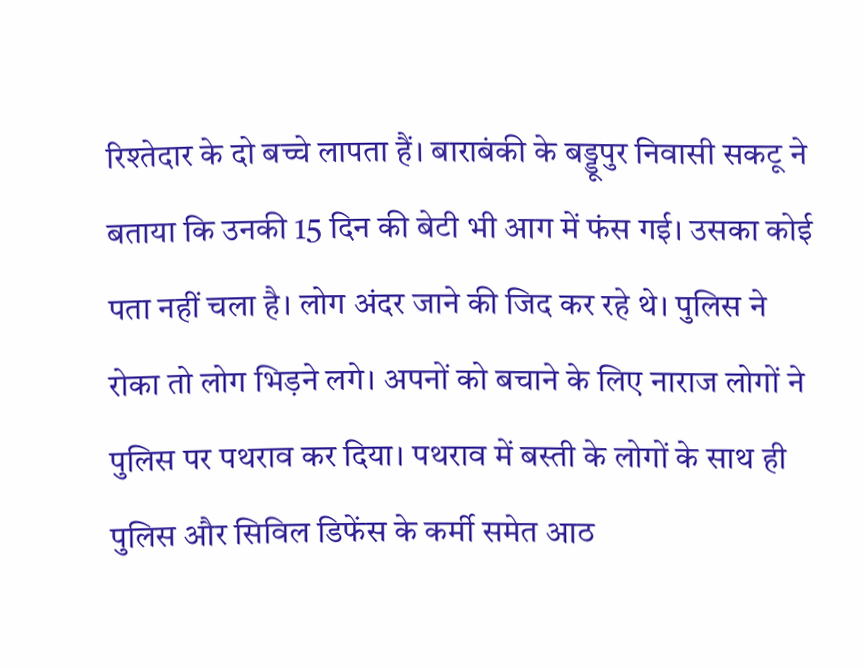रिश्तेदार के दो बच्चे लापता हैं। बाराबंकी के बड्डूपुर निवासी सकटू ने बताया कि उनकी 15 दिन की बेटी भी आग में फंस गई। उसका कोई पता नहीं चला है। लोग अंदर जाने की जिद कर रहे थे। पुलिस ने रोका तो लोग भिड़ने लगे। अपनों को बचाने के लिए नाराज लोगों ने पुलिस पर पथराव कर दिया। पथराव में बस्ती के लोगों के साथ ही पुलिस और सिविल डिफेंस के कर्मी समेत आठ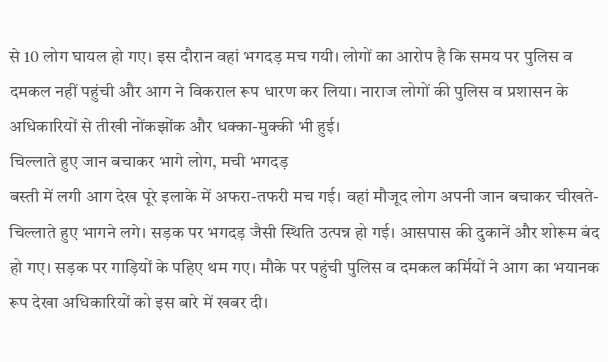से 10 लोग घायल हो गए। इस दौरान वहां भगदड़ मच गयी। लोगों का आरोप है कि समय पर पुलिस व दमकल नहीं पहुंची और आग ने विकराल रूप धारण कर लिया। नाराज लोगों की पुलिस व प्रशासन के अधिकारियों से तीखी नोंकझोंक और धक्का-मुक्की भी हुई।
चिल्लाते हुए जान बचाकर भागे लोग, मची भगदड़
बस्ती में लगी आग देख पूरे इलाके में अफरा-तफरी मच गई। वहां मौजूद लोग अपनी जान बचाकर चीखते-चिल्लाते हुए भागने लगे। सड़क पर भगदड़ जैसी स्थिति उत्पन्न हो गई। आसपास की दुकानें और शोरूम बंद हो गए। सड़क पर गाड़ियों के पहिए थम गए। मौके पर पहुंची पुलिस व दमकल कर्मियों ने आग का भयानक रूप देखा अधिकारियों को इस बारे में खबर दी।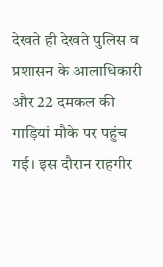देखते ही देखते पुलिस व प्रशासन के आलाधिकारी और 22 दमकल की गाड़ियां मौके पर पहुंच गई। इस दौरान राहगीर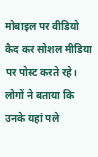मोबाइल पर वीडियो कैद कर सोशल मीडिया पर पोस्ट करते रहे। लोगों ने बताया कि उनके यहां पले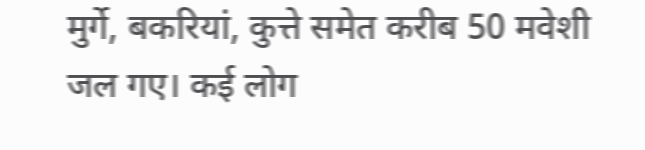मुर्गे, बकरियां, कुत्ते समेत करीब 50 मवेशी जल गए। कई लोग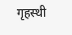गृहस्थी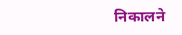निकालने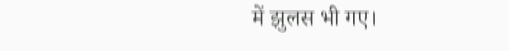में झुलस भी गए।